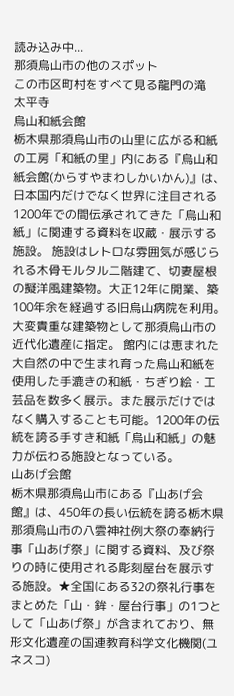読み込み中...
那須烏山市の他のスポット
この市区町村をすべて見る龍門の滝
太平寺
烏山和紙会館
栃木県那須烏山市の山里に広がる和紙の工房「和紙の里」内にある『烏山和紙会館(からすやまわしかいかん)』は、日本国内だけでなく世界に注目される1200年での間伝承されてきた「烏山和紙」に関連する資料を収蔵・展示する施設。 施設はレトロな雰囲気が感じられる木骨モルタル二階建て、切妻屋根の擬洋風建築物。大正12年に開業、築100年余を経過する旧烏山病院を利用。大変貴重な建築物として那須烏山市の近代化遺産に指定。 館内には恵まれた大自然の中で生まれ育った烏山和紙を使用した手漉きの和紙・ちぎり絵・工芸品を数多く展示。また展示だけではなく購入することも可能。1200年の伝統を誇る手すき和紙「烏山和紙」の魅力が伝わる施設となっている。
山あげ会館
栃木県那須烏山市にある『山あげ会館』は、450年の長い伝統を誇る栃木県那須烏山市の八雲神社例大祭の奉納行事「山あげ祭」に関する資料、及び祭りの時に使用される彫刻屋台を展示する施設。★全国にある32の祭礼行事をまとめた「山・鉾・屋台行事」の1つとして「山あげ祭」が含まれており、無形文化遺産の国連教育科学文化機関(ユネスコ)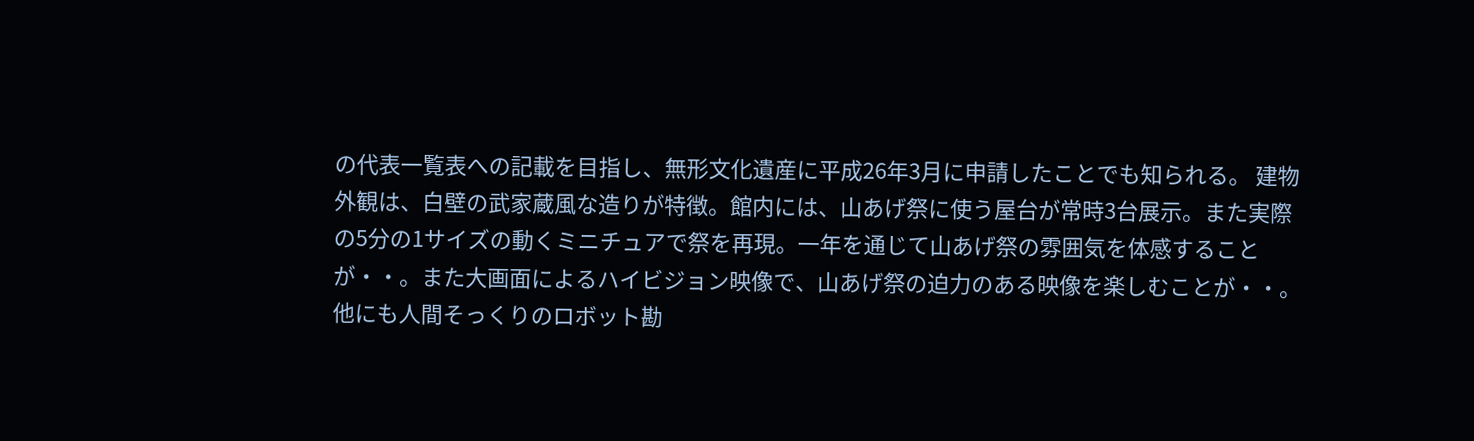の代表一覧表への記載を目指し、無形文化遺産に平成26年3月に申請したことでも知られる。 建物外観は、白壁の武家蔵風な造りが特徴。館内には、山あげ祭に使う屋台が常時3台展示。また実際の5分の1サイズの動くミニチュアで祭を再現。一年を通じて山あげ祭の雰囲気を体感することが・・。また大画面によるハイビジョン映像で、山あげ祭の迫力のある映像を楽しむことが・・。他にも人間そっくりのロボット勘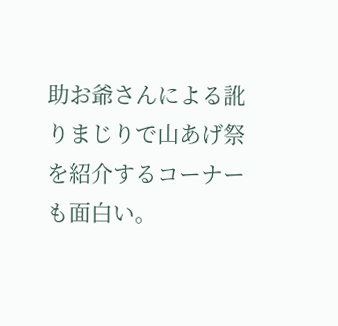助お爺さんによる訛りまじりで山あげ祭を紹介するコーナーも面白い。